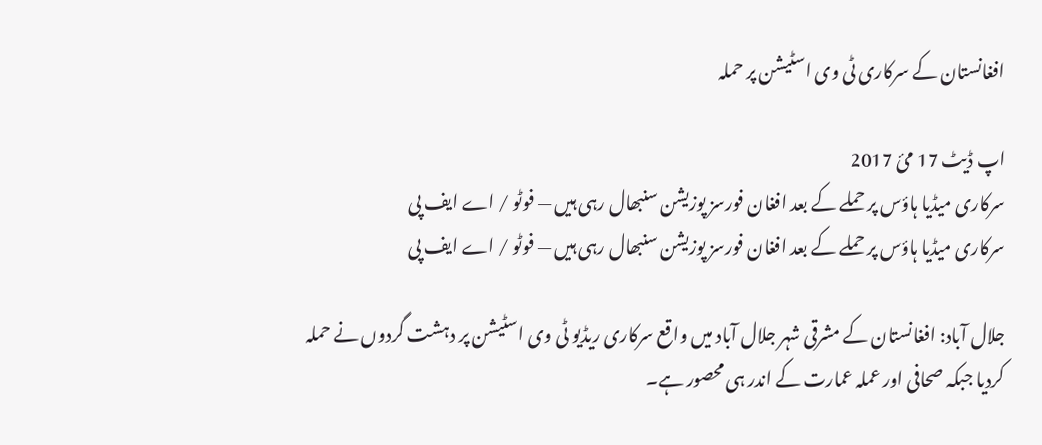افغانستان کے سرکاری ٹی وی اسٹیشن پر حملہ

اپ ڈیٹ 17 مئ 2017
سرکاری میڈیا ہاؤس پر حملے کے بعد افغان فورسز پوزیشن سنبھال رہی ہیں — فوٹو / اے ایف پی
سرکاری میڈیا ہاؤس پر حملے کے بعد افغان فورسز پوزیشن سنبھال رہی ہیں — فوٹو / اے ایف پی

جلال آباد: افغانستان کے مشرقی شہر جلال آباد میں واقع سرکاری ریڈیو ٹی وی اسٹیشن پر دہشت گردوں نے حملہ کردیا جبکہ صحافی اور عملہ عمارت کے اندر ہی محصور ہے۔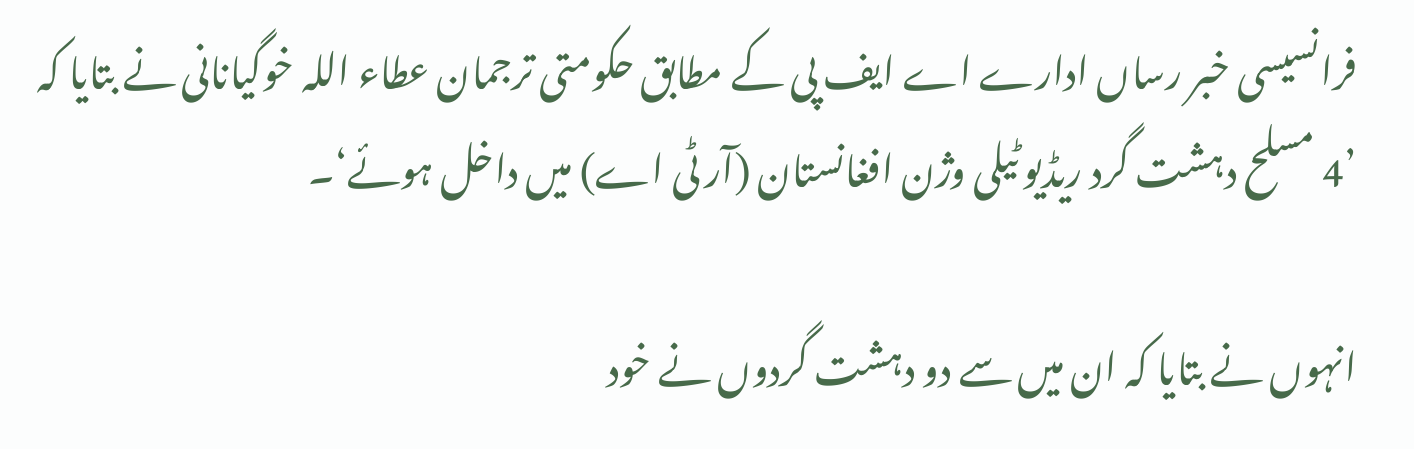فرانسیسی خبر رساں ادارے اے ایف پی کے مطابق حکومتی ترجمان عطاء اللہ خوگیانانی نے بتایا کہ ’4 مسلح دہشت گرد ریڈیو ٹیلی وژن افغانستان (آر ٹی اے) میں داخل ہوئے‘۔

انہوں نے بتایا کہ ان میں سے دو دہشت گردوں نے خود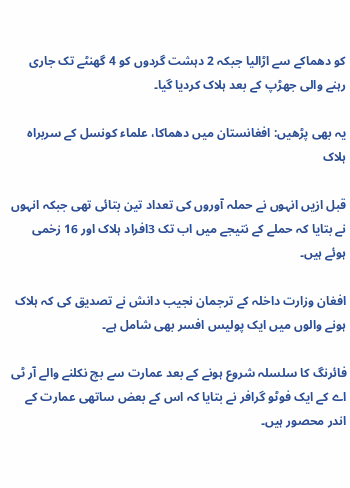کو دھماکے سے اڑالیا جبکہ 2 دہشت گردوں کو 4 گھنٹے تک جاری رہنے والی جھڑپ کے بعد ہلاک کردیا گیا۔

یہ بھی پڑھیں: افغانستان میں دھماکا، علماء کونسل کے سربراہ ہلاک

قبل ازیں انہوں نے حملہ آوروں کی تعداد تین بتائی تھی جبکہ انہوں نے بتایا کہ حملے کے نتیجے میں اب تک 3افراد ہلاک اور 16 زخمی ہوئے ہیں۔

افغان وزارت داخلہ کے ترجمان نجیب دانش نے تصدیق کی کہ ہلاک ہونے والوں میں ایک پولیس افسر بھی شامل ہے۔

فائرنگ کا سلسلہ شروع ہونے کے بعد عمارت سے بچ نکلنے والے آر ٹی اے کے ایک فوٹو گرافر نے بتایا کہ اس کے بعض ساتھی عمارت کے اندر محصور ہیں۔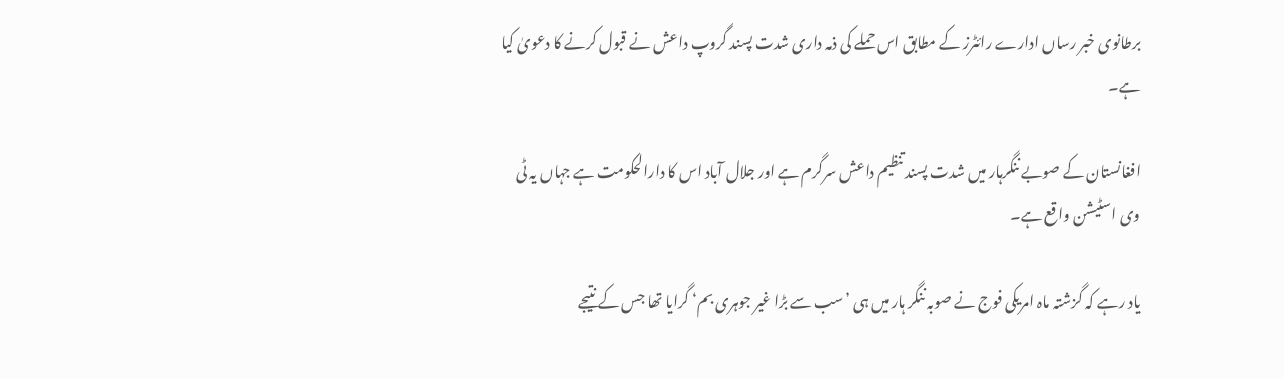برطانوی خبر رساں ادارے رائٹرز کے مطابق اس حملے کی ذمہ داری شدت پسند گروپ داعش نے قبول کرنے کا دعویٰ کیا ہے۔

افغانستان کے صوبے ننگرہار میں شدت پسند تنظیم داعش سرگرم ہے اور جلال آباد اس کا دارالحکومت ہے جہاں یہ ٹی وی اسٹیشن واقع ہے۔

یاد رہے کہ گزشتہ ماہ امریکی فوج نے صوبہ ننگر ہار میں ہی ’سب سے بڑا غیر جوہری بم‘ گرایا تھا جس کے نتیجے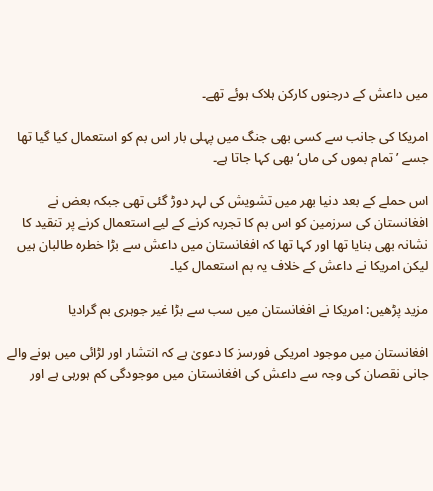میں داعش کے درجنوں کارکن ہلاک ہوئے تھے۔

امریکا کی جانب سے کسی بھی جنگ میں پہلی بار اس بم کو استعمال کیا گیا تھا جسے ’تمام بموں کی ماں‘ بھی کہا جاتا ہے۔

اس حملے کے بعد دنیا بھر میں تشویش کی لہر دوڑ گئی تھی جبکہ بعض نے افغانستان کی سرزمین کو اس بم کا تجربہ کرنے کے لیے استعمال کرنے پر تنقید کا نشانہ بھی بنایا تھا اور کہا تھا کہ افغانستان میں داعش سے بڑا خطرہ طالبان ہیں لیکن امریکا نے داعش کے خلاف یہ بم استعمال کیا۔

مزید پڑھیں: امریکا نے افغانستان میں سب سے بڑا غیر جوہری بم گرادیا

افغانستان میں موجود امریکی فورسز کا دعویٰ ہے کہ انتشار اور لڑائی میں ہونے والے جانی نقصان کی وجہ سے داعش کی افغانستان میں موجودگی کم ہورہی ہے اور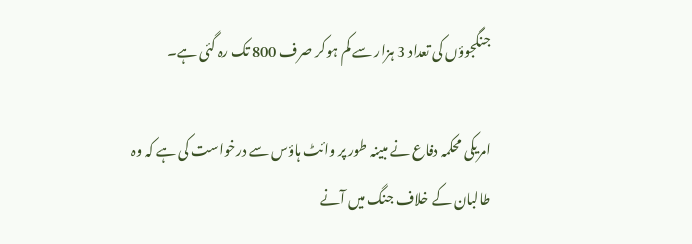جنگجوؤں کی تعداد 3 ہزار سے کم ہوکر صرف 800 تک رہ گئی ہے۔

امریکی محکمہ دفاع نے مبینہ طور پر وائٹ ہاؤس سے درخواست کی ہے کہ وہ طالبان کے خلاف جنگ میں آنے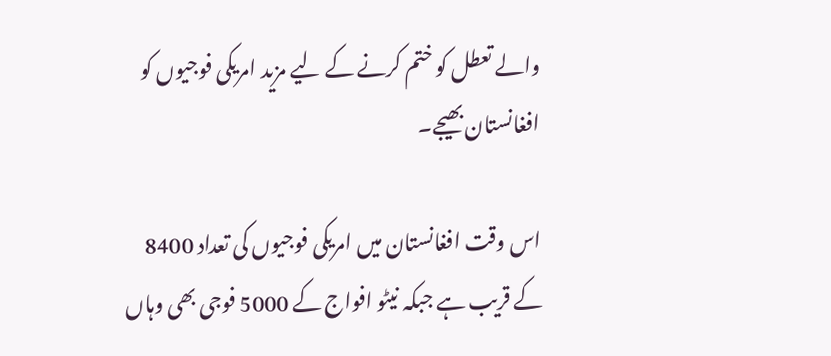والے تعطل کو ختم کرنے کے لیے مزید امریکی فوجیوں کو افغانستان بھیجے۔

اس وقت افغانستان میں امریکی فوجیوں کی تعداد 8400 کے قریب ہے جبکہ نیٹو افواج کے 5000 فوجی بھی وہاں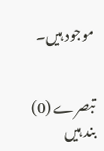موجود ہیں۔


تبصرے (0) بند ہیں